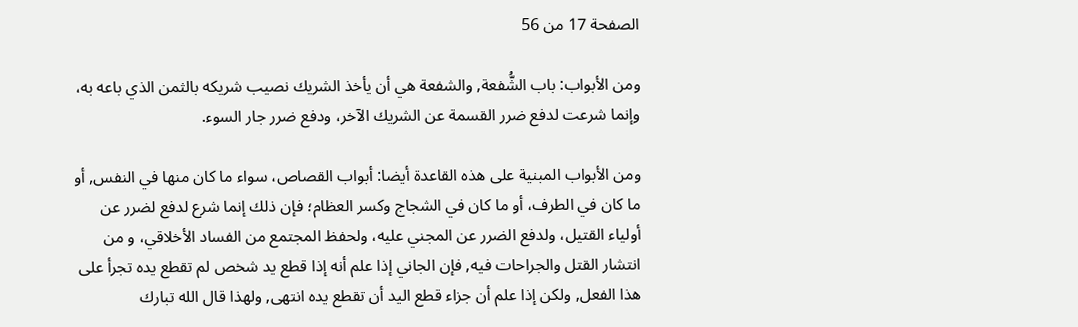الصفحة 17 من 56

ومن الأبواب: باب الشُّفعة, والشفعة هي أن يأخذ الشريك نصيب شريكه بالثمن الذي باعه به، وإنما شرعت لدفع ضرر القسمة عن الشريك الآخر، ودفع ضرر جار السوء.

ومن الأبواب المبنية على هذه القاعدة أيضا: أبواب القصاص، سواء ما كان منها في النفس, أو ما كان في الطرف، أو ما كان في الشجاج وكسر العظام؛ فإن ذلك إنما شرع لدفع لضرر عن أولياء القتيل، ولدفع الضرر عن المجني عليه، ولحفظ المجتمع من الفساد الأخلاقي، و من انتشار القتل والجراحات فيه, فإن الجاني إذا علم أنه إذا قطع يد شخص لم تقطع يده تجرأ على هذا الفعل, ولكن إذا علم أن جزاء قطع اليد أن تقطع يده انتهى, ولهذا قال الله تبارك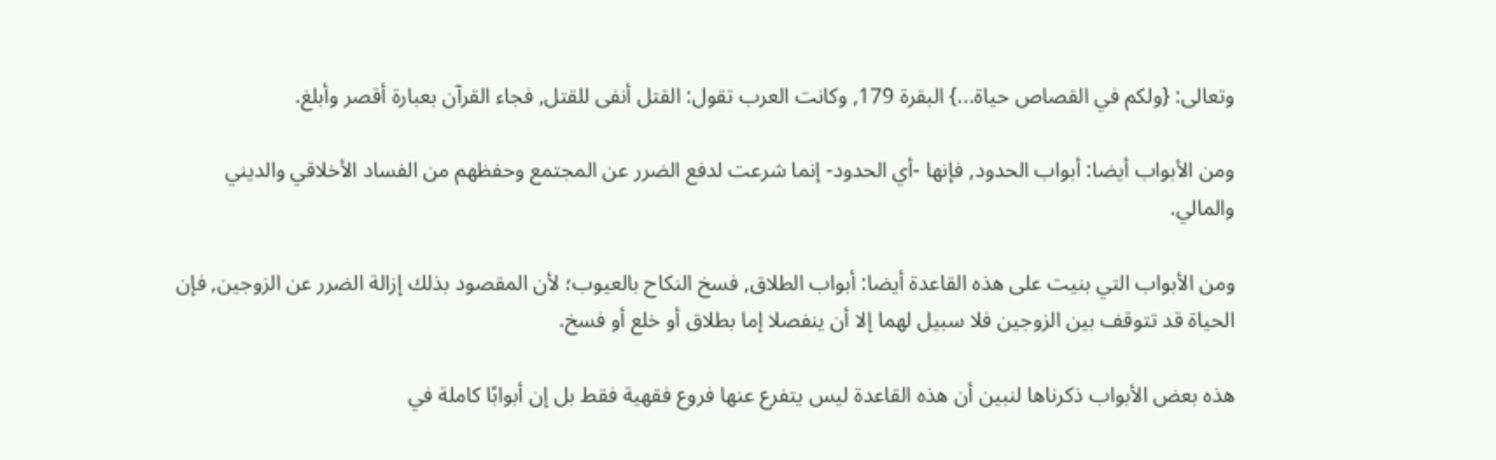وتعالى: {ولكم في القصاص حياة...} البقرة 179, وكانت العرب تقول: القتل أنفى للقتل, فجاء القرآن بعبارة أقصر وأبلغ.

ومن الأبواب أيضا: أبواب الحدود, فإنها -أي الحدود- إنما شرعت لدفع الضرر عن المجتمع وحفظهم من الفساد الأخلاقي والديني والمالي.

ومن الأبواب التي بنيت على هذه القاعدة أيضا: أبواب الطلاق, فسخ النكاح بالعيوب؛ لأن المقصود بذلك إزالة الضرر عن الزوجين, فإن الحياة قد تتوقف بين الزوجين فلا سبيل لهما إلا أن ينفصلا إما بطلاق أو خلع أو فسخ.

هذه بعض الأبواب ذكرناها لنبين أن هذه القاعدة ليس يتفرع عنها فروع فقهية فقط بل إن أبوابًا كاملة في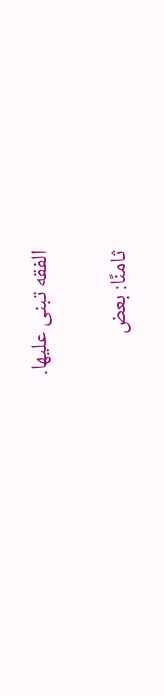الفقه تبنى عليها.

ثامنًا: بعض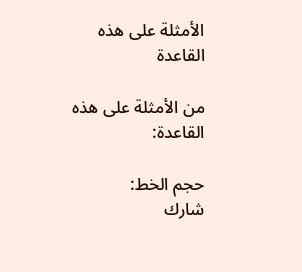الأمثلة على هذه القاعدة

من الأمثلة على هذه القاعدة:

حجم الخط:
شارك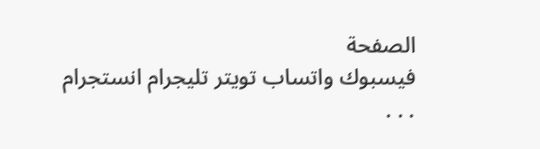الصفحة
فيسبوك واتساب تويتر تليجرام انستجرام
. . .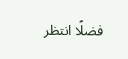فضلًا انتظر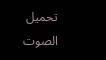تحميل الصوت